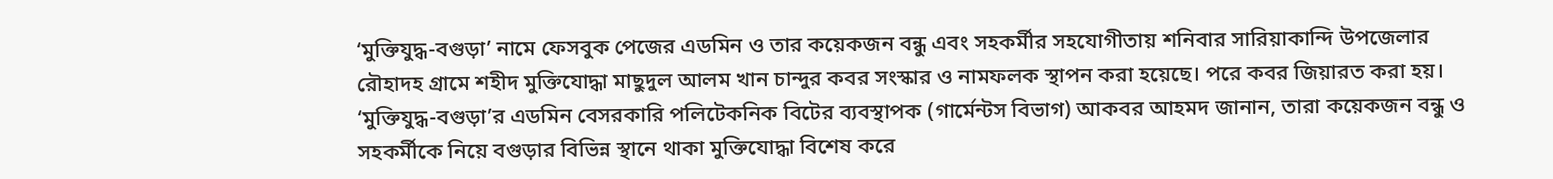‘মুক্তিযুদ্ধ-বগুড়া’ নামে ফেসবুক পেজের এডমিন ও তার কয়েকজন বন্ধু এবং সহকর্মীর সহযোগীতায় শনিবার সারিয়াকান্দি উপজেলার রৌহাদহ গ্রামে শহীদ মুক্তিযোদ্ধা মাছুদুল আলম খান চান্দুর কবর সংস্কার ও নামফলক স্থাপন করা হয়েছে। পরে কবর জিয়ারত করা হয়।
‘মুক্তিযুদ্ধ-বগুড়া’র এডমিন বেসরকারি পলিটেকনিক বিটের ব্যবস্থাপক (গার্মেন্টস বিভাগ) আকবর আহমদ জানান, তারা কয়েকজন বন্ধু ও সহকর্মীকে নিয়ে বগুড়ার বিভিন্ন স্থানে থাকা মুক্তিযোদ্ধা বিশেষ করে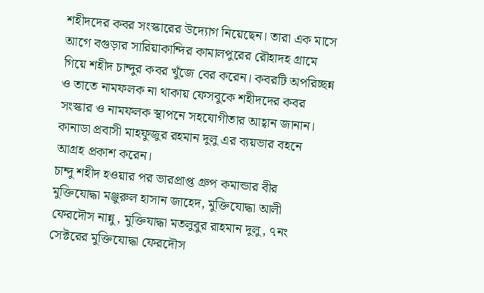শহীদদের কবর সংস্কারের উদ্যোগ নিয়েছেন। তারা এক মাসে আগে বগুড়ার সারিয়াকান্দির কামালপুরের রৌহাদহ গ্রামে গিয়ে শহীদ চান্দুর কবর খুঁজে বের করেন। কবরটি অপরিচ্ছন্ন ও তাতে নামফলক না থাকায় ফেসবুকে শহীদদের কবর সংস্কার ও নামফলক স্থাপনে সহযোগীতার আহ্বান জানান। কানাডা প্রবাসী মাহফুজুর রহমান দুলু এর ব্যয়ভার বহনে আগ্রহ প্রকাশ করেন।
চান্দু শহীদ হওয়ার পর ভারপ্রাপ্ত গ্রুপ কমান্ডার বীর মুক্তিযোদ্ধা মঞ্জুরুল হাসান জাহেদ, মুক্তিযোদ্ধা আলী ফেরদৌস নান্নু, মুক্তিযাদ্ধা মতলুবুর রাহমান দুলু, ৭নং সেক্টরের মুক্তিযোদ্ধা ফেরদৌস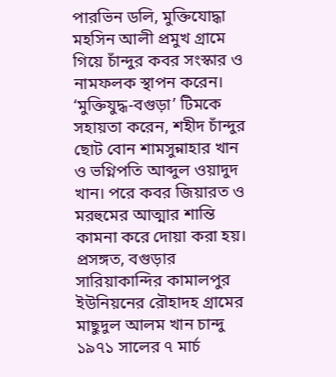পারভিন ডলি, মুক্তিযোদ্ধা মহসিন আলী প্রমুখ গ্রামে গিয়ে চাঁন্দুর কবর সংস্কার ও নামফলক স্থাপন করেন। ‘মুক্তিযুদ্ধ-বগুড়া’ টিমকে সহায়তা করেন, শহীদ চাঁন্দুর ছোট বোন শামসুন্নাহার খান ও ভগ্নিপতি আব্দুল ওয়াদুদ খান। পরে কবর জিয়ারত ও মরহুমের আত্মার শান্তি কামনা করে দোয়া করা হয়।
প্রসঙ্গত, বগুড়ার সারিয়াকান্দির কামালপুর ইউনিয়নের রৌহাদহ গ্রামের মাছুদুল আলম খান চান্দু ১৯৭১ সালের ৭ মার্চ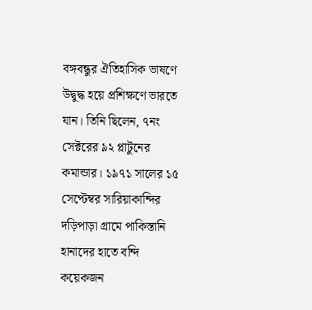বঙ্গবন্ধুর ঐতিহাসিক ভাষণে উদ্বুদ্ধ হয়ে প্রশিক্ষণে ভারতে যান। তিনি ছিলেন, ৭নং সেক্টরের ৯২ প্লাটুনের কমান্ডার। ১৯৭১ সালের ১৫ সেপ্টেম্বর সারিয়াকান্দির দড়িপাড়া গ্রামে পাকিস্তানি হানাদের হাতে বন্দি কয়েকজন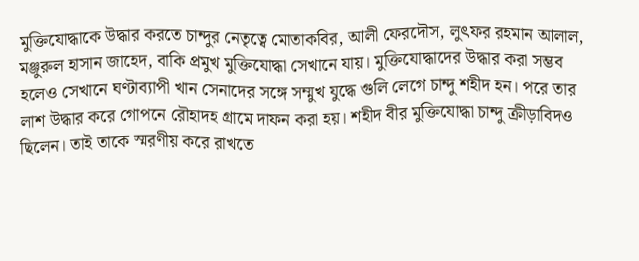মুক্তিযোদ্ধাকে উদ্ধার করতে চান্দুর নেতৃত্বে মোতাকবির, আলী ফেরদৌস, লুৎফর রহমান আলাল, মঞ্জুরুল হাসান জাহেদ, বাকি প্রমুখ মুক্তিযোদ্ধা সেখানে যায়। মুক্তিযোদ্ধাদের উদ্ধার করা সম্ভব হলেও সেখানে ঘণ্টাব্যাপী খান সেনাদের সঙ্গে সম্মুখ যুদ্ধে গুলি লেগে চান্দু শহীদ হন। পরে তার লাশ উদ্ধার করে গোপনে রৌহাদহ গ্রামে দাফন করা হয়। শহীদ বীর মুক্তিযোদ্ধা চান্দু ক্রীড়াবিদও ছিলেন। তাই তাকে স্মরণীয় করে রাখতে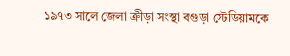১৯৭৩ সালে জেলা ক্রীড়া সংস্থা বগুড়া স্টেডিয়ামকে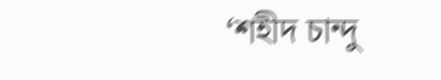‘শহীদ চান্দু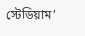স্টেডিয়াম’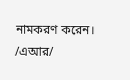নামকরণ করেন।
/এআর/